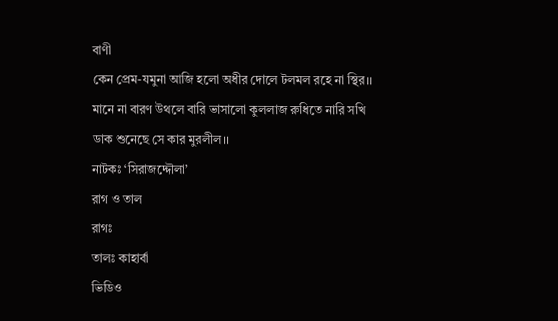বাণী
কেন প্রেম-যমুনা আজি হলো অধীর দোলে টলমল রহে না স্থির।। মানে না বারণ উথলে বারি ভাসালো কুললাজ রুধিতে নারি সখি ডাক শুনেছে সে কার মুরলীল।।
নাটকঃ ‘সিরাজদ্দৌলা’
রাগ ও তাল
রাগঃ
তালঃ কাহার্বা
ভিডিও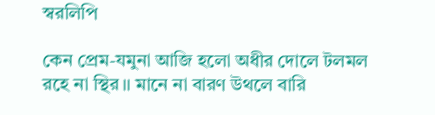স্বরলিপি

কেন প্রেম-যমুনা আজি হলো অধীর দোলে টলমল রহে না স্থির।। মানে না বারণ উথলে বারি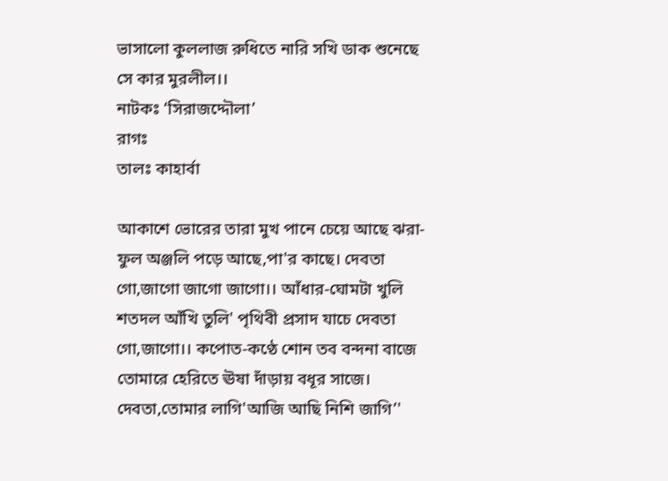ভাসালো কুললাজ রুধিতে নারি সখি ডাক শুনেছে সে কার মুরলীল।।
নাটকঃ ‘সিরাজদ্দৌলা’
রাগঃ
তালঃ কাহার্বা

আকাশে ভোরের তারা মুখ পানে চেয়ে আছে ঝরা-ফুল অঞ্জলি পড়ে আছে,পা'র কাছে। দেবতা গো,জাগো জাগো জাগো।। আঁধার-ঘোমটা খুলি শতদল আঁখি তুলি' পৃথিবী প্রসাদ যাচে দেবতা গো,জাগো।। কপোত-কণ্ঠে শোন তব বন্দনা বাজে তোমারে হেরিতে ঊষা দাঁড়ায় বধূর সাজে। দেবতা,তোমার লাগি'আজি আছি নিশি জাগি’'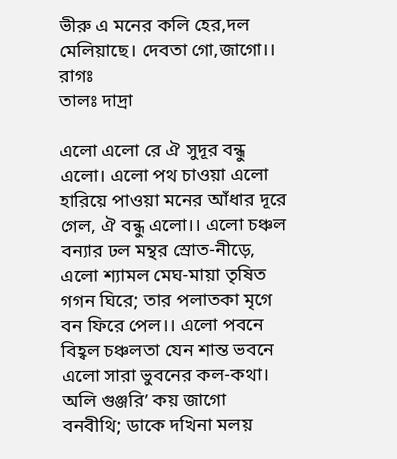ভীরু এ মনের কলি হের,দল মেলিয়াছে। দেবতা গো,জাগো।।
রাগঃ
তালঃ দাদ্রা

এলো এলো রে ঐ সুদূর বন্ধু এলো। এলো পথ চাওয়া এলো হারিয়ে পাওয়া মনের আঁধার দূরে গেল, ঐ বন্ধু এলো।। এলো চঞ্চল বন্যার ঢল মন্থর স্রোত-নীড়ে, এলো শ্যামল মেঘ-মায়া তৃষিত গগন ঘিরে; তার পলাতকা মৃগে বন ফিরে পেল।। এলো পবনে বিহ্বল চঞ্চলতা যেন শান্ত ভবনে এলো সারা ভুবনের কল-কথা। অলি গুঞ্জরি’ কয় জাগো বনবীথি; ডাকে দখিনা মলয়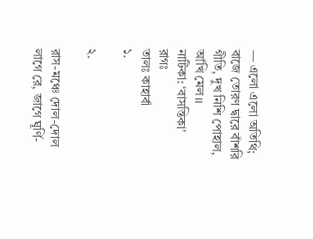— এলো এলো অতিথি; বাজে তোরণ দ্বারে বাঁশরি গীতি, দুখ নিশি পোহাল, আঁখি মেল।।
নাটিকা: ‘বাসন্তিকা’
রাগঃ
তালঃ কাহার্বা
১.

২.

রাস-মঞ্চে দোল-দোল লাগে রে, জাগে ঘূর্ণি-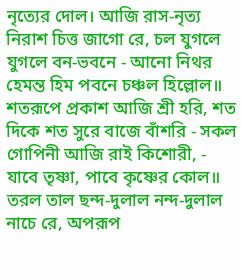নৃত্যের দোল। আজি রাস-নৃত্য নিরাশ চিত্ত জাগো রে, চল যুগলে যুগলে বন-ভবনে - আনো নিথর হেমন্ত হিম পবনে চঞ্চল হিল্লোল॥ শতরূপে প্রকাশ আজি শ্রী হরি, শত দিকে শত সুরে বাজে বাঁশরি - সকল গোপিনী আজি রাই কিশোরী, - যাবে তৃষ্ণা, পাবে কৃষ্ণের কোল॥ তরল তাল ছন্দ-দুলাল নন্দ-দুলাল নাচে রে, অপরূপ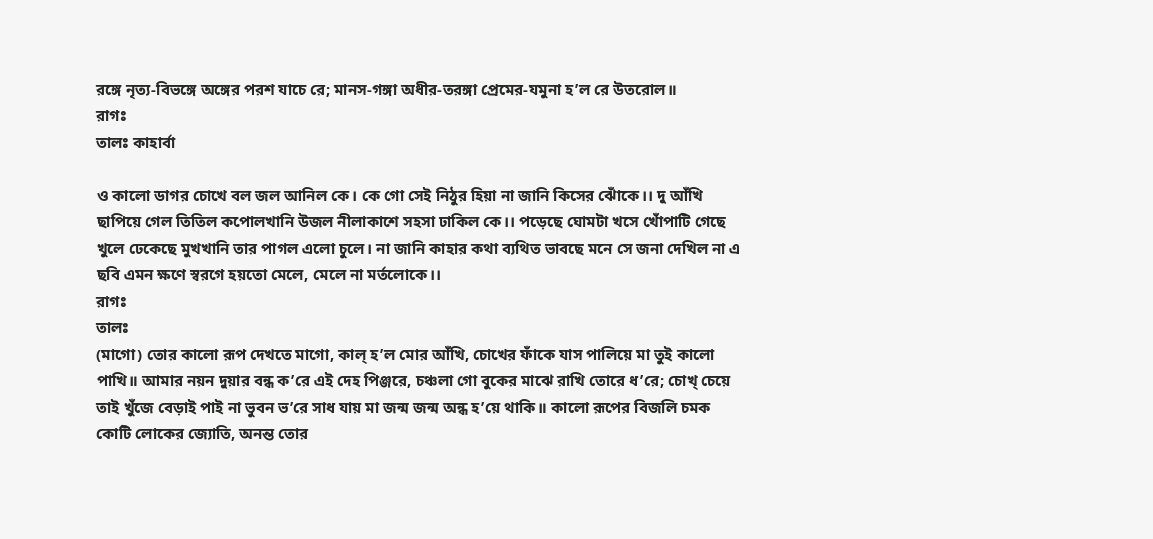রঙ্গে নৃত্য-বিভঙ্গে অঙ্গের পরশ যাচে রে; মানস-গঙ্গা অধীর-তরঙ্গা প্রেমের-যমুনা হ’ল রে উতরোল॥
রাগঃ
তালঃ কাহার্বা

ও কালো ডাগর চোখে বল জল আনিল কে। কে গো সেই নিঠুর হিয়া না জানি কিসের ঝোঁকে।। দু আঁখি ছাপিয়ে গেল তিতিল কপোলখানি উজল নীলাকাশে সহসা ঢাকিল কে।। পড়েছে ঘোমটা খসে খোঁপাটি গেছে খুলে ঢেকেছে মুখখানি তার পাগল এলো চুলে। না জানি কাহার কথা ব্যথিত ভাবছে মনে সে জনা দেখিল না এ ছবি এমন ক্ষণে স্বরগে হয়তো মেলে, মেলে না মর্তলোকে।।
রাগঃ
তালঃ
(মাগো) তোর কালো রূপ দেখতে মাগো, কাল্ হ’ল মোর আঁখি, চোখের ফাঁকে যাস পালিয়ে মা তুই কালো পাখি॥ আমার নয়ন দুয়ার বন্ধ ক’রে এই দেহ পিঞ্জরে, চঞ্চলা গো বুকের মাঝে রাখি তোরে ধ’রে; চোখ্ চেয়ে তাই খুঁজে বেড়াই পাই না ভুবন ভ’রে সাধ যায় মা জন্ম জন্ম অন্ধ হ’য়ে থাকি॥ কালো রূপের বিজলি চমক কোটি লোকের জ্যোতি, অনন্ত তোর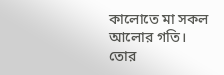কালোতে মা সকল আলোর গতি। তোর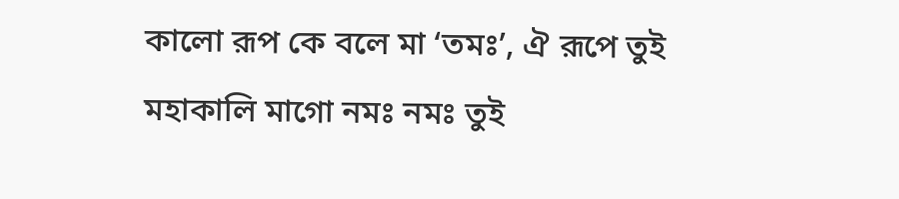কালো রূপ কে বলে মা ‘তমঃ’, ঐ রূপে তুই মহাকালি মাগো নমঃ নমঃ তুই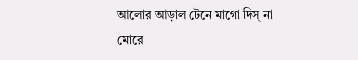আলোর আড়াল টেনে মাগো দিস্ না মোরে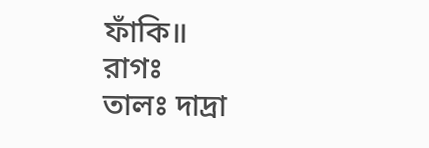ফাঁকি॥
রাগঃ
তালঃ দাদ্রা